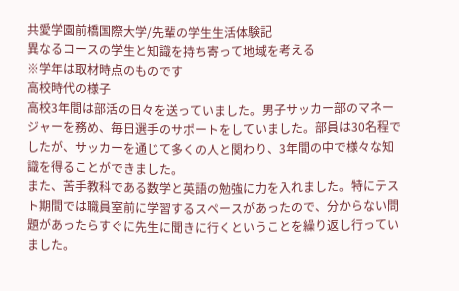共愛学園前橋国際大学/先輩の学生生活体験記
異なるコースの学生と知識を持ち寄って地域を考える
※学年は取材時点のものです
高校時代の様子
高校3年間は部活の日々を送っていました。男子サッカー部のマネージャーを務め、毎日選手のサポートをしていました。部員は30名程でしたが、サッカーを通じて多くの人と関わり、3年間の中で様々な知識を得ることができました。
また、苦手教科である数学と英語の勉強に力を入れました。特にテスト期間では職員室前に学習するスペースがあったので、分からない問題があったらすぐに先生に聞きに行くということを繰り返し行っていました。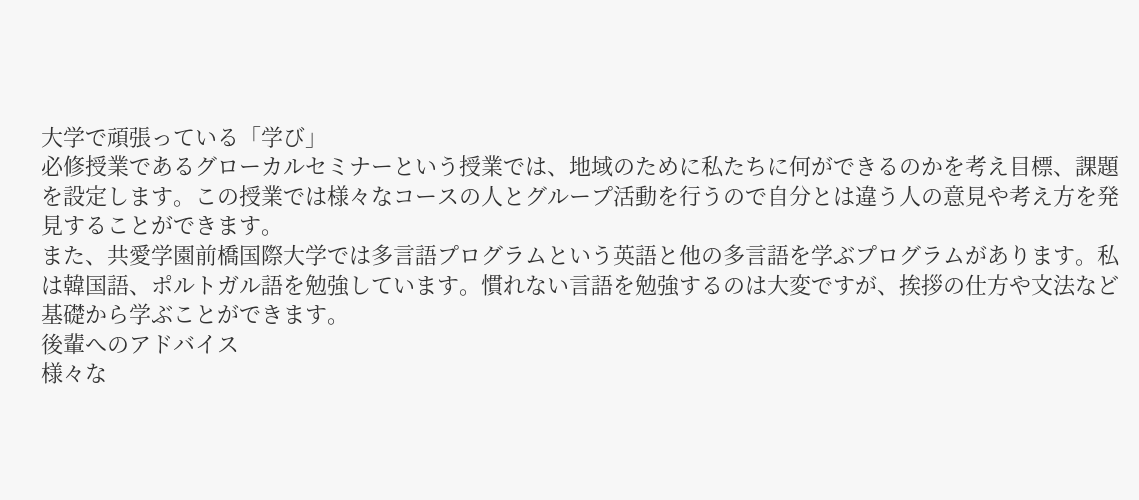大学で頑張っている「学び」
必修授業であるグローカルセミナーという授業では、地域のために私たちに何ができるのかを考え目標、課題を設定します。この授業では様々なコースの人とグループ活動を行うので自分とは違う人の意見や考え方を発見することができます。
また、共愛学園前橋国際大学では多言語プログラムという英語と他の多言語を学ぶプログラムがあります。私は韓国語、ポルトガル語を勉強しています。慣れない言語を勉強するのは大変ですが、挨拶の仕方や文法など基礎から学ぶことができます。
後輩へのアドバイス
様々な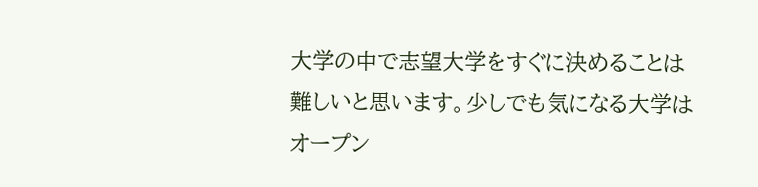大学の中で志望大学をすぐに決めることは難しいと思います。少しでも気になる大学はオープン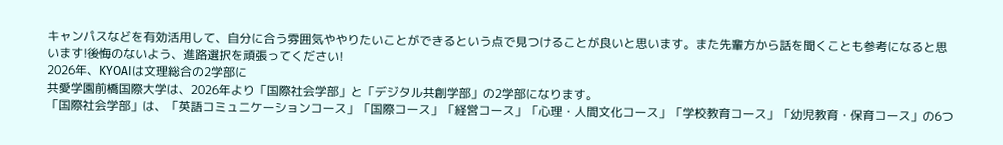キャンパスなどを有効活用して、自分に合う雰囲気ややりたいことができるという点で見つけることが良いと思います。また先輩方から話を聞くことも参考になると思います!後悔のないよう、進路選択を頑張ってください!
2026年、KYOAIは文理総合の2学部に
共愛学園前橋国際大学は、2026年より「国際社会学部」と「デジタル共創学部」の2学部になります。
「国際社会学部」は、「英語コミュニケーションコース」「国際コース」「経営コース」「心理・人間文化コース」「学校教育コース」「幼児教育・保育コース」の6つ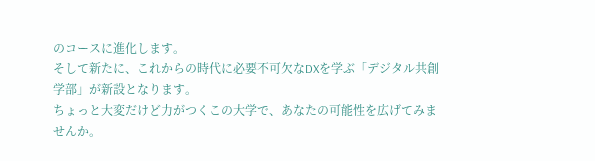のコースに進化します。
そして新たに、これからの時代に必要不可欠なDXを学ぶ「デジタル共創学部」が新設となります。
ちょっと大変だけど力がつくこの大学で、あなたの可能性を広げてみませんか。